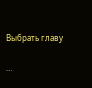Выбрать главу

…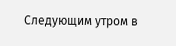Следующим утром в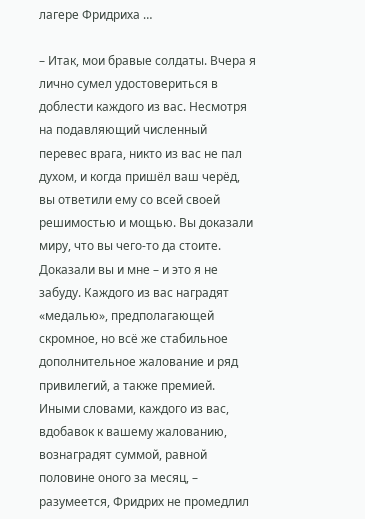лагере Фридриха …

– Итак, мои бравые солдаты. Вчера я лично сумел удостовериться в доблести каждого из вас. Несмотря на подавляющий численный перевес врага, никто из вас не пал духом, и когда пришёл ваш черёд, вы ответили ему со всей своей решимостью и мощью. Вы доказали миру, что вы чего-то да стоите. Доказали вы и мне – и это я не забуду. Каждого из вас наградят «медалью», предполагающей скромное, но всё же стабильное дополнительное жалование и ряд привилегий, а также премией. Иными словами, каждого из вас, вдобавок к вашему жалованию, вознаградят суммой, равной половине оного за месяц, – разумеется, Фридрих не промедлил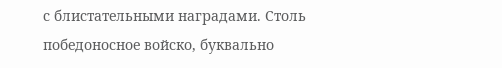с блистательными наградами. Столь победоносное войско, буквально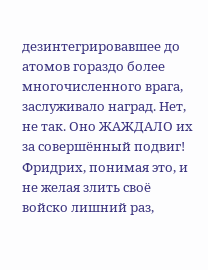дезинтегрировавшее до атомов гораздо более многочисленного врага, заслуживало наград. Нет, не так. Оно ЖАЖДАЛО их за совершённый подвиг! Фридрих, понимая это, и не желая злить своё войско лишний раз,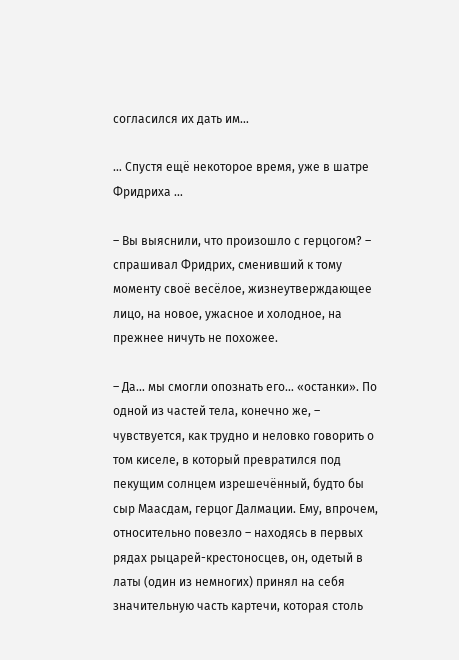согласился их дать им…

… Спустя ещё некоторое время, уже в шатре Фридриха …

– Вы выяснили, что произошло с герцогом? – спрашивал Фридрих, сменивший к тому моменту своё весёлое, жизнеутверждающее лицо, на новое, ужасное и холодное, на прежнее ничуть не похожее.

– Да… мы смогли опознать его… «останки». По одной из частей тела, конечно же, – чувствуется, как трудно и неловко говорить о том киселе, в который превратился под пекущим солнцем изрешечённый, будто бы сыр Маасдам, герцог Далмации. Ему, впрочем, относительно повезло – находясь в первых рядах рыцарей-крестоносцев, он, одетый в латы (один из немногих) принял на себя значительную часть картечи, которая столь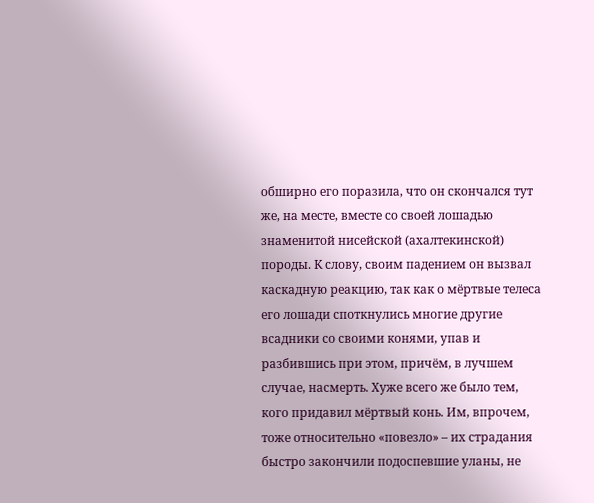обширно его поразила, что он скончался тут же, на месте, вместе со своей лошадью знаменитой нисейской (ахалтекинской) породы. К слову, своим падением он вызвал каскадную реакцию, так как о мёртвые телеса его лошади споткнулись многие другие всадники со своими конями, упав и разбившись при этом, причём, в лучшем случае, насмерть. Хуже всего же было тем, кого придавил мёртвый конь. Им, впрочем, тоже относительно «повезло» – их страдания быстро закончили подоспевшие уланы, не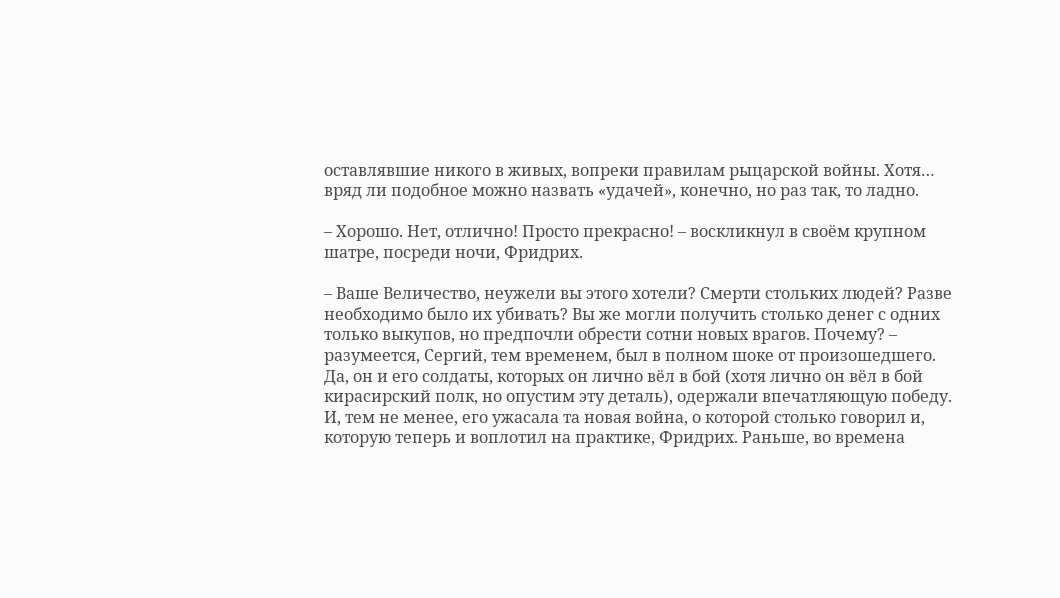оставлявшие никого в живых, вопреки правилам рыцарской войны. Хотя… вряд ли подобное можно назвать «удачей», конечно, но раз так, то ладно.

– Хорошо. Нет, отлично! Просто прекрасно! – воскликнул в своём крупном шатре, посреди ночи, Фридрих.

– Ваше Величество, неужели вы этого хотели? Смерти стольких людей? Разве необходимо было их убивать? Вы же могли получить столько денег с одних только выкупов, но предпочли обрести сотни новых врагов. Почему? – разумеется, Сергий, тем временем, был в полном шоке от произошедшего. Да, он и его солдаты, которых он лично вёл в бой (хотя лично он вёл в бой кирасирский полк, но опустим эту деталь), одержали впечатляющую победу. И, тем не менее, его ужасала та новая война, о которой столько говорил и, которую теперь и воплотил на практике, Фридрих. Раньше, во времена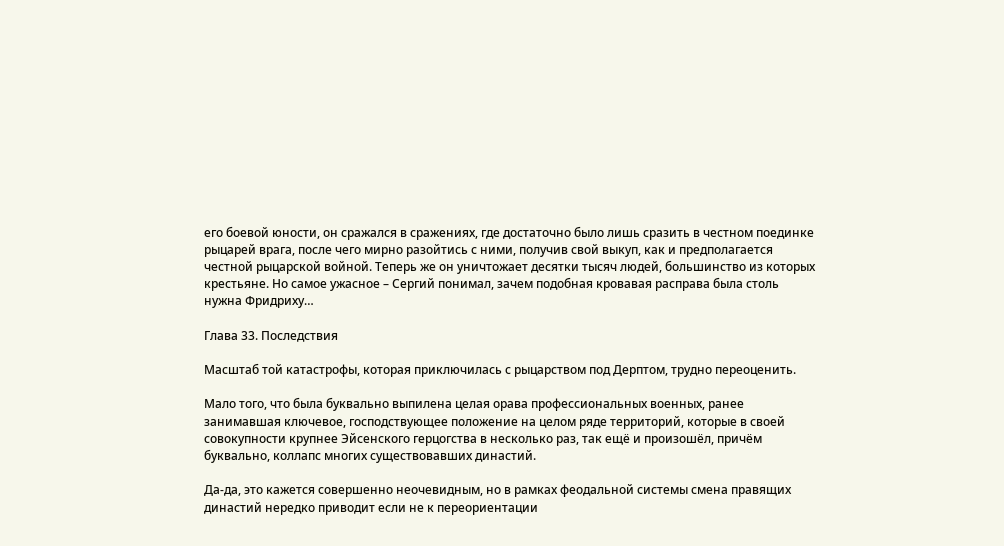его боевой юности, он сражался в сражениях, где достаточно было лишь сразить в честном поединке рыцарей врага, после чего мирно разойтись с ними, получив свой выкуп, как и предполагается честной рыцарской войной. Теперь же он уничтожает десятки тысяч людей, большинство из которых крестьяне. Но самое ужасное – Сергий понимал, зачем подобная кровавая расправа была столь нужна Фридриху…

Глава 33. Последствия

Масштаб той катастрофы, которая приключилась с рыцарством под Дерптом, трудно переоценить.

Мало того, что была буквально выпилена целая орава профессиональных военных, ранее занимавшая ключевое, господствующее положение на целом ряде территорий, которые в своей совокупности крупнее Эйсенского герцогства в несколько раз, так ещё и произошёл, причём буквально, коллапс многих существовавших династий.

Да-да, это кажется совершенно неочевидным, но в рамках феодальной системы смена правящих династий нередко приводит если не к переориентации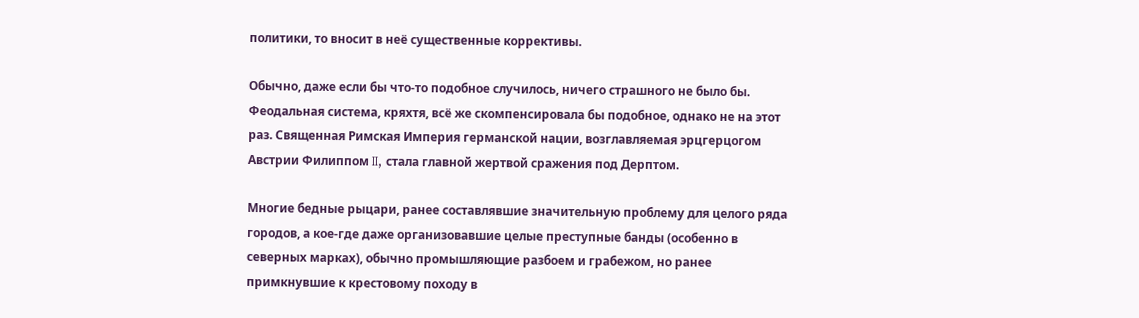политики, то вносит в неё существенные коррективы.

Обычно, даже если бы что-то подобное случилось, ничего страшного не было бы. Феодальная система, кряхтя, всё же скомпенсировала бы подобное, однако не на этот раз. Священная Римская Империя германской нации, возглавляемая эрцгерцогом Австрии Филиппом II, стала главной жертвой сражения под Дерптом.

Многие бедные рыцари, ранее составлявшие значительную проблему для целого ряда городов, а кое-где даже организовавшие целые преступные банды (особенно в северных марках), обычно промышляющие разбоем и грабежом, но ранее примкнувшие к крестовому походу в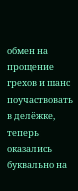обмен на прощение грехов и шанс поучаствовать в делёжке, теперь оказались буквально на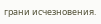грани исчезновения.